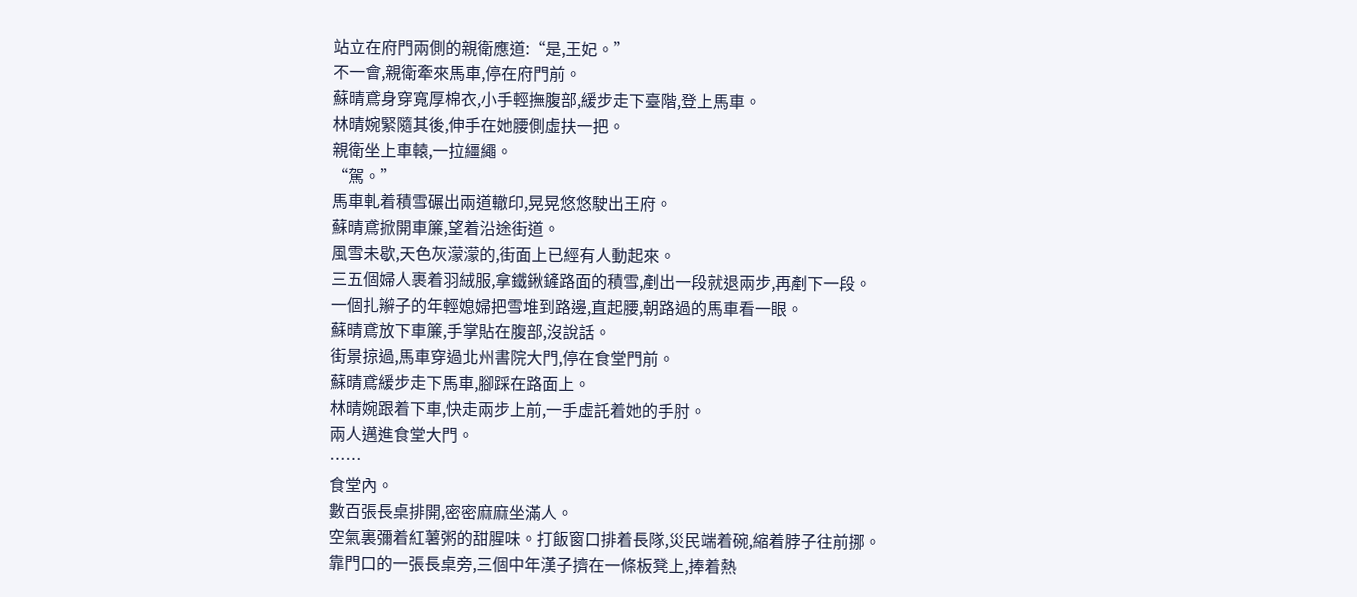站立在府門兩側的親衛應道:“是,王妃。”
不一會,親衛牽來馬車,停在府門前。
蘇晴鳶身穿寬厚棉衣,小手輕撫腹部,緩步走下臺階,登上馬車。
林晴婉緊隨其後,伸手在她腰側虛扶一把。
親衛坐上車轅,一拉繮繩。
“駕。”
馬車軋着積雪碾出兩道轍印,晃晃悠悠駛出王府。
蘇晴鳶掀開車簾,望着沿途街道。
風雪未歇,天色灰濛濛的,街面上已經有人動起來。
三五個婦人裹着羽絨服,拿鐵鍬鏟路面的積雪,剷出一段就退兩步,再剷下一段。
一個扎辮子的年輕媳婦把雪堆到路邊,直起腰,朝路過的馬車看一眼。
蘇晴鳶放下車簾,手掌貼在腹部,沒說話。
街景掠過,馬車穿過北州書院大門,停在食堂門前。
蘇晴鳶緩步走下馬車,腳踩在路面上。
林晴婉跟着下車,快走兩步上前,一手虛託着她的手肘。
兩人邁進食堂大門。
……
食堂內。
數百張長桌排開,密密麻麻坐滿人。
空氣裏彌着紅薯粥的甜腥味。打飯窗口排着長隊,災民端着碗,縮着脖子往前挪。
靠門口的一張長桌旁,三個中年漢子擠在一條板凳上,捧着熱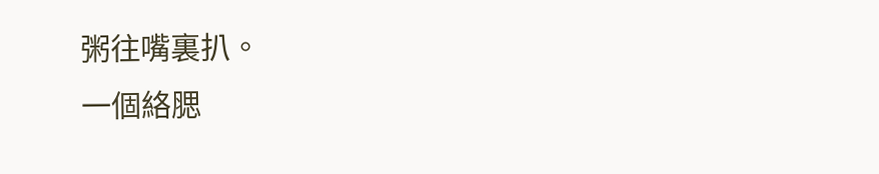粥往嘴裏扒。
一個絡腮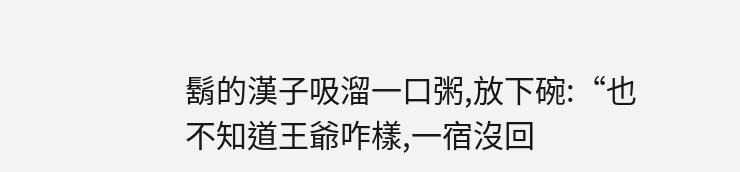鬍的漢子吸溜一口粥,放下碗:“也不知道王爺咋樣,一宿沒回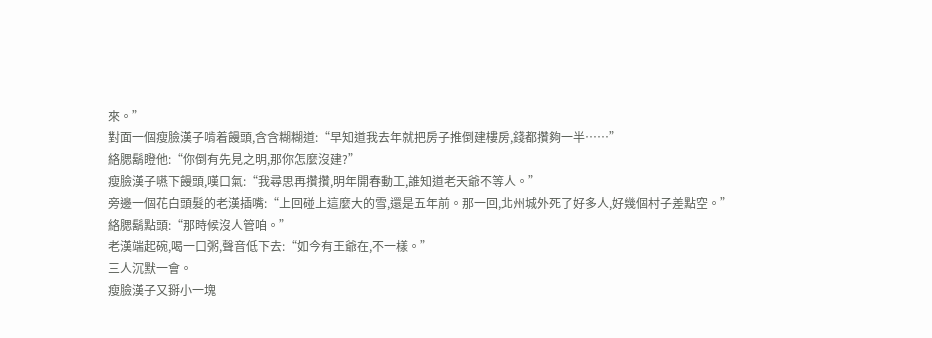來。”
對面一個瘦臉漢子啃着饅頭,含含糊糊道:“早知道我去年就把房子推倒建樓房,錢都攢夠一半……”
絡腮鬍瞪他:“你倒有先見之明,那你怎麼沒建?”
瘦臉漢子嚥下饅頭,嘆口氣:“我尋思再攢攢,明年開春動工,誰知道老天爺不等人。”
旁邊一個花白頭髮的老漢插嘴:“上回碰上這麼大的雪,還是五年前。那一回,北州城外死了好多人,好幾個村子差點空。”
絡腮鬍點頭:“那時候沒人管咱。”
老漢端起碗,喝一口粥,聲音低下去:“如今有王爺在,不一樣。”
三人沉默一會。
瘦臉漢子又掰小一塊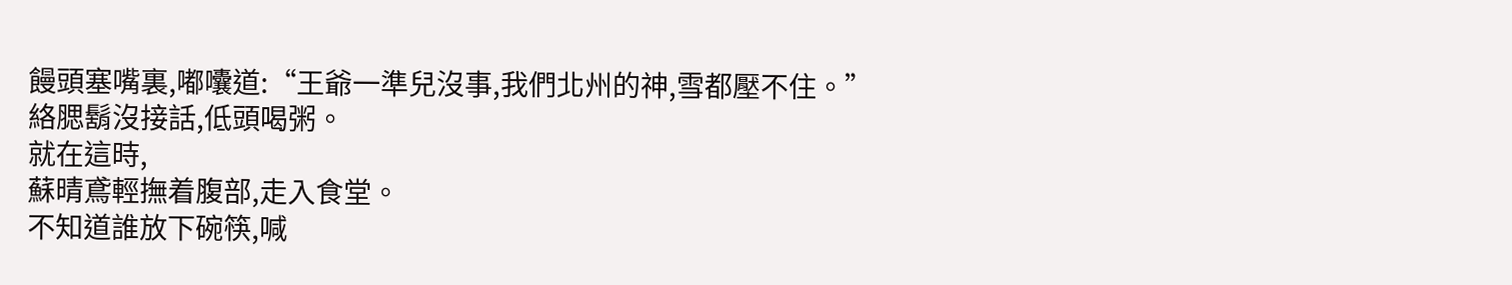饅頭塞嘴裏,嘟囔道:“王爺一準兒沒事,我們北州的神,雪都壓不住。”
絡腮鬍沒接話,低頭喝粥。
就在這時,
蘇晴鳶輕撫着腹部,走入食堂。
不知道誰放下碗筷,喊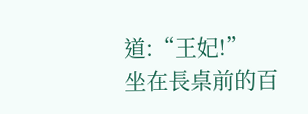道:“王妃!”
坐在長桌前的百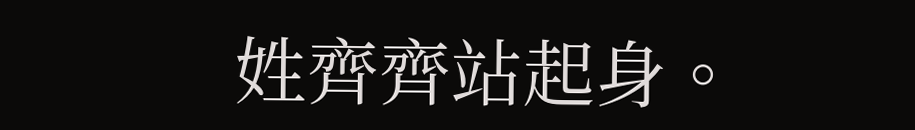姓齊齊站起身。